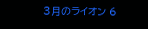3月のライオン 6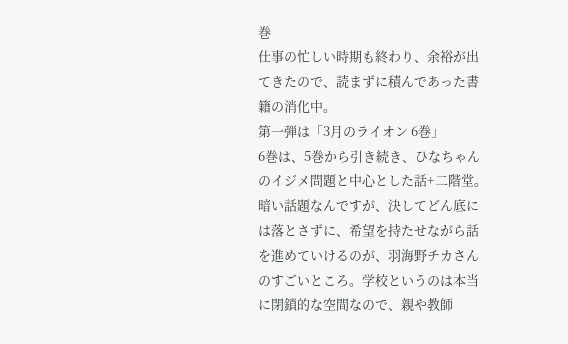巻
仕事の忙しい時期も終わり、余裕が出てきたので、読まずに積んであった書籍の消化中。
第一弾は「3月のライオン 6巻」
6巻は、5巻から引き続き、ひなちゃんのイジメ問題と中心とした話+二階堂。
暗い話題なんですが、決してどん底には落とさずに、希望を持たせながら話を進めていけるのが、羽海野チカさんのすごいところ。学校というのは本当に閉鎖的な空間なので、親や教師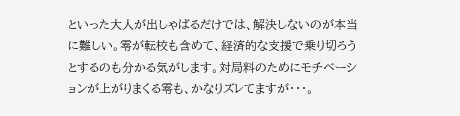といった大人が出しゃばるだけでは、解決しないのが本当に難しい。零が転校も含めて、経済的な支援で乗り切ろうとするのも分かる気がします。対局料のためにモチベーションが上がりまくる零も、かなりズレてますが・・・。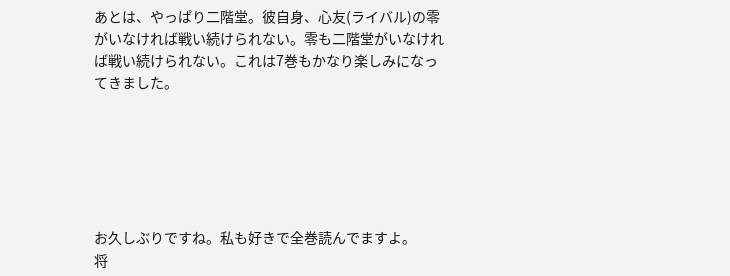あとは、やっぱり二階堂。彼自身、心友(ライバル)の零がいなければ戦い続けられない。零も二階堂がいなければ戦い続けられない。これは7巻もかなり楽しみになってきました。






お久しぶりですね。私も好きで全巻読んでますよ。
将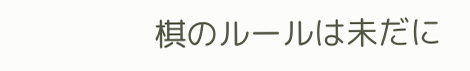棋のルールは未だに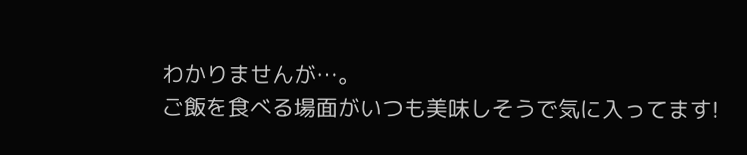わかりませんが…。
ご飯を食べる場面がいつも美味しそうで気に入ってます!